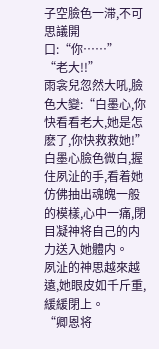子空臉色一滞,不可思議開口:“你……”
“老大!!”
雨衾兒忽然大吼,臉色大變:“白墨心,你快看看老大,她是怎麽了,你快救救她!”
白墨心臉色微白,握住夙沚的手,看着她仿佛抽出魂魄一般的模樣,心中一痛,閉目凝神将自己的内力送入她體内。
夙沚的神思越來越遠,她眼皮如千斤重,緩緩閉上。
“卿恩将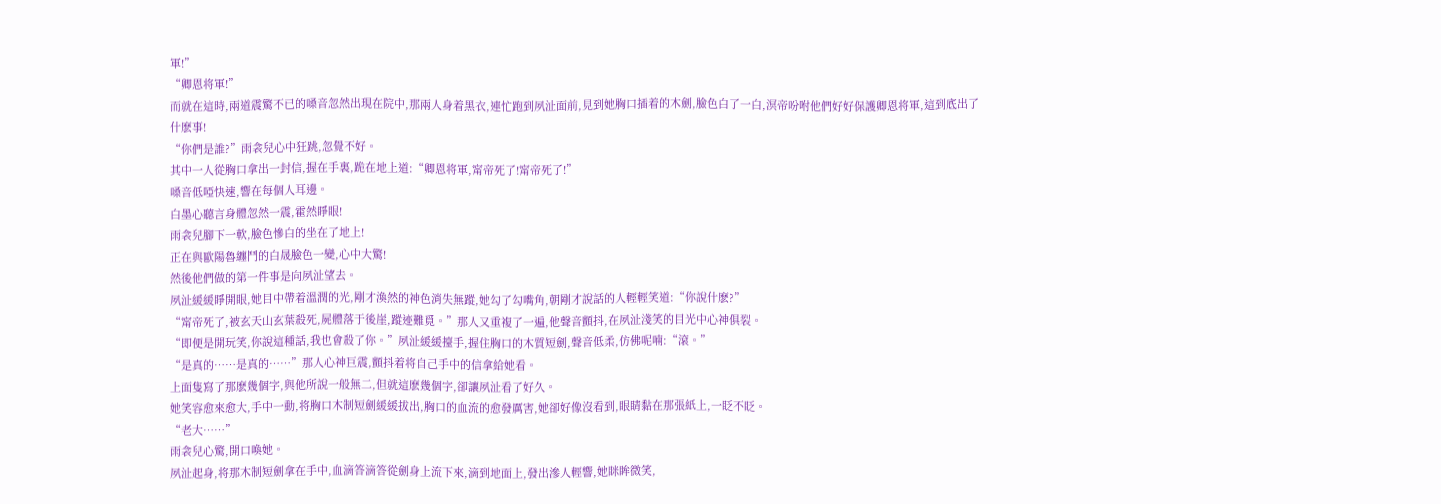軍!”
“卿恩将軍!”
而就在這時,兩道震驚不已的嗓音忽然出現在院中,那兩人身着黑衣,連忙跑到夙沚面前,見到她胸口插着的木劍,臉色白了一白,溟帝吩咐他們好好保護卿恩将軍,這到底出了什麽事!
“你們是誰?”雨衾兒心中狂跳,忽覺不好。
其中一人從胸口拿出一封信,握在手裏,跪在地上道:“卿恩将軍,甯帝死了!甯帝死了!”
嗓音低啞快速,響在每個人耳邊。
白墨心聽言身體忽然一震,霍然睜眼!
雨衾兒腳下一軟,臉色慘白的坐在了地上!
正在與歐陽魯纏鬥的白晟臉色一變,心中大驚!
然後他們做的第一件事是向夙沚望去。
夙沚緩緩睜開眼,她目中帶着溫潤的光,剛才渙然的神色消失無蹤,她勾了勾嘴角,朝剛才說話的人輕輕笑道:“你說什麽?”
“甯帝死了,被玄天山玄葉殺死,屍體落于後崖,蹤迹難覓。”那人又重複了一遍,他聲音顫抖,在夙沚淺笑的目光中心神俱裂。
“即便是開玩笑,你說這種話,我也會殺了你。”夙沚緩緩擡手,握住胸口的木質短劍,聲音低柔,仿佛呢喃:“滾。”
“是真的……是真的……”那人心神巨震,顫抖着将自己手中的信拿給她看。
上面隻寫了那麽幾個字,與他所說一般無二,但就這麽幾個字,卻讓夙沚看了好久。
她笑容愈來愈大,手中一動,将胸口木制短劍緩緩拔出,胸口的血流的愈發厲害,她卻好像沒看到,眼睛黏在那張紙上,一眨不眨。
“老大……”
雨衾兒心驚,開口喚她。
夙沚起身,将那木制短劍拿在手中,血滴答滴答從劍身上流下來,滴到地面上,發出滲人輕響,她眯眸微笑,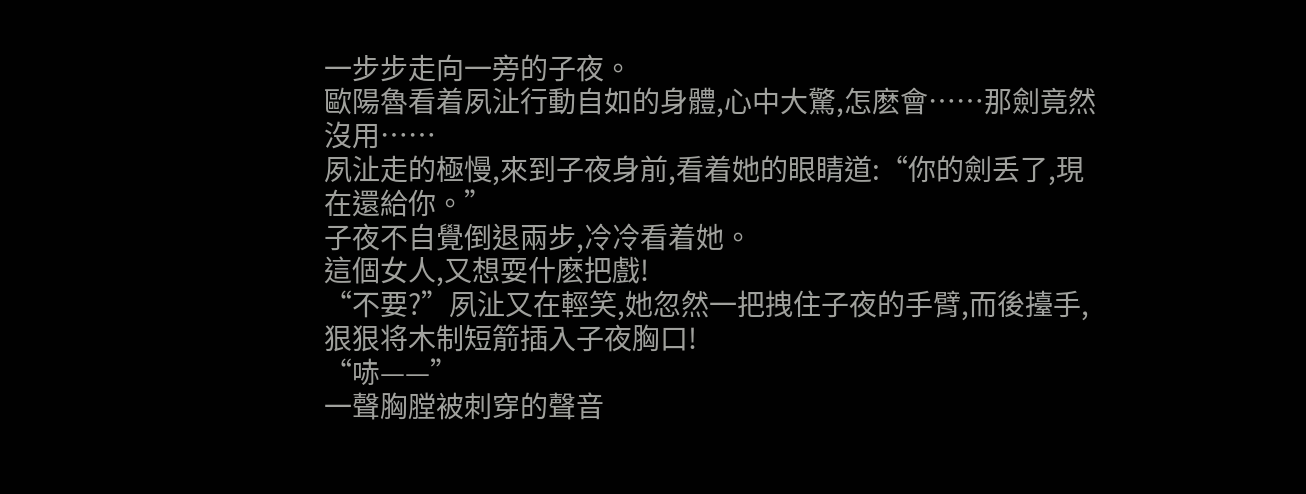一步步走向一旁的子夜。
歐陽魯看着夙沚行動自如的身體,心中大驚,怎麽會……那劍竟然沒用……
夙沚走的極慢,來到子夜身前,看着她的眼睛道:“你的劍丢了,現在還給你。”
子夜不自覺倒退兩步,冷冷看着她。
這個女人,又想耍什麽把戲!
“不要?”夙沚又在輕笑,她忽然一把拽住子夜的手臂,而後擡手,狠狠将木制短箭插入子夜胸口!
“哧——”
一聲胸膛被刺穿的聲音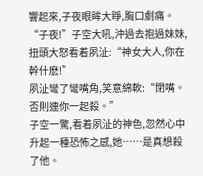響起來,子夜眼眸大睜,胸口劇痛。
“子夜!”子空大吼,沖過去抱過妹妹,扭頭大怒看着夙沚:“神女大人,你在幹什麽!”
夙沚彎了彎嘴角,笑意綿軟:“閉嘴。否則連你一起殺。”
子空一驚,看着夙沚的神色,忽然心中升起一種恐怖之感,她……是真想殺了他。